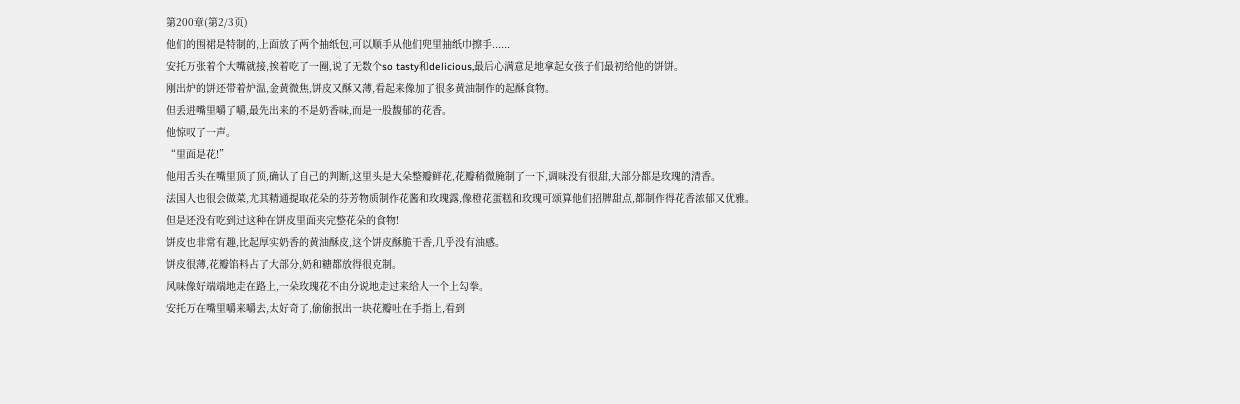第200章(第2/3页)
他们的围裙是特制的,上面放了两个抽纸包,可以顺手从他们兜里抽纸巾擦手......
安托万张着个大嘴就接,挨着吃了一圈,说了无数个so tasty和delicious,最后心满意足地拿起女孩子们最初给他的饼饼。
刚出炉的饼还带着炉温,金黄微焦,饼皮又酥又薄,看起来像加了很多黄油制作的起酥食物。
但丢进嘴里嚼了嚼,最先出来的不是奶香味,而是一股馥郁的花香。
他惊叹了一声。
“里面是花!”
他用舌头在嘴里顶了顶,确认了自己的判断,这里头是大朵整瓣鲜花,花瓣稍微腌制了一下,调味没有很甜,大部分都是玫瑰的清香。
法国人也很会做菜,尤其精通提取花朵的芬芳物质制作花酱和玫瑰露,像橙花蛋糕和玫瑰可颂算他们招牌甜点,都制作得花香浓郁又优雅。
但是还没有吃到过这种在饼皮里面夹完整花朵的食物!
饼皮也非常有趣,比起厚实奶香的黄油酥皮,这个饼皮酥脆干香,几乎没有油感。
饼皮很薄,花瓣馅料占了大部分,奶和糖都放得很克制。
风味像好端端地走在路上,一朵玫瑰花不由分说地走过来给人一个上勾拳。
安托万在嘴里嚼来嚼去,太好奇了,偷偷抿出一块花瓣吐在手指上,看到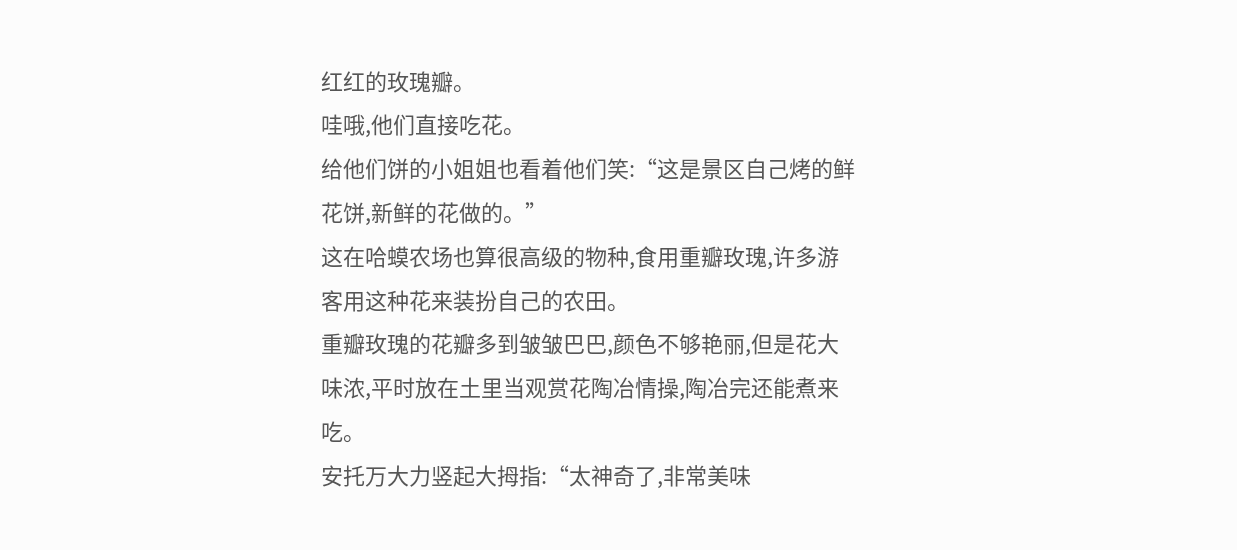红红的玫瑰瓣。
哇哦,他们直接吃花。
给他们饼的小姐姐也看着他们笑:“这是景区自己烤的鲜花饼,新鲜的花做的。”
这在哈蟆农场也算很高级的物种,食用重瓣玫瑰,许多游客用这种花来装扮自己的农田。
重瓣玫瑰的花瓣多到皱皱巴巴,颜色不够艳丽,但是花大味浓,平时放在土里当观赏花陶冶情操,陶冶完还能煮来吃。
安托万大力竖起大拇指:“太神奇了,非常美味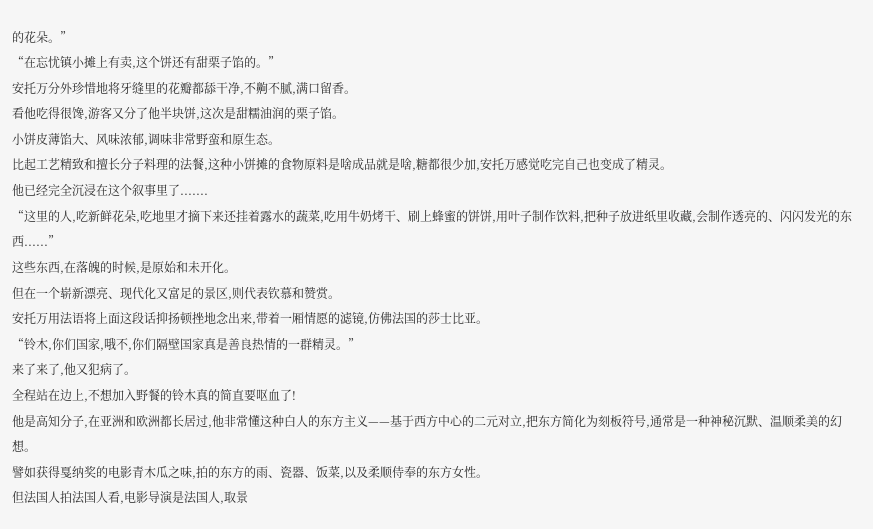的花朵。”
“在忘忧镇小摊上有卖,这个饼还有甜栗子馅的。”
安托万分外珍惜地将牙缝里的花瓣都舔干净,不齁不腻,满口留香。
看他吃得很馋,游客又分了他半块饼,这次是甜糯油润的栗子馅。
小饼皮薄馅大、风味浓郁,调味非常野蛮和原生态。
比起工艺精致和擅长分子料理的法餐,这种小饼摊的食物原料是啥成品就是啥,糖都很少加,安托万感觉吃完自己也变成了精灵。
他已经完全沉浸在这个叙事里了.......
“这里的人,吃新鲜花朵,吃地里才摘下来还挂着露水的蔬菜,吃用牛奶烤干、刷上蜂蜜的饼饼,用叶子制作饮料,把种子放进纸里收藏,会制作透亮的、闪闪发光的东西......”
这些东西,在落魄的时候,是原始和未开化。
但在一个崭新漂亮、现代化又富足的景区,则代表钦慕和赞赏。
安托万用法语将上面这段话抑扬顿挫地念出来,带着一厢情愿的滤镜,仿佛法国的莎士比亚。
“铃木,你们国家,哦不,你们隔壁国家真是善良热情的一群精灵。”
来了来了,他又犯病了。
全程站在边上,不想加入野餐的铃木真的简直要呕血了!
他是高知分子,在亚洲和欧洲都长居过,他非常懂这种白人的东方主义——基于西方中心的二元对立,把东方简化为刻板符号,通常是一种神秘沉默、温顺柔美的幻想。
譬如获得戛纳奖的电影青木瓜之味,拍的东方的雨、瓷器、饭菜,以及柔顺侍奉的东方女性。
但法国人拍法国人看,电影导演是法国人,取景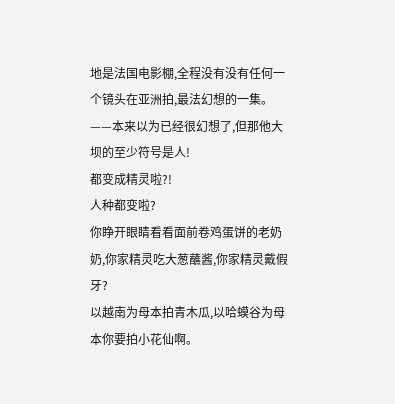地是法国电影棚,全程没有没有任何一个镜头在亚洲拍,最法幻想的一集。
——本来以为已经很幻想了,但那他大坝的至少符号是人!
都变成精灵啦?!
人种都变啦?
你睁开眼睛看看面前卷鸡蛋饼的老奶奶,你家精灵吃大葱蘸酱,你家精灵戴假牙?
以越南为母本拍青木瓜,以哈蟆谷为母本你要拍小花仙啊。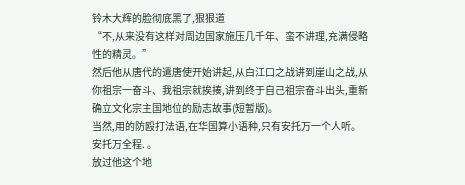铃木大辉的脸彻底黑了,狠狠道
“不,从来没有这样对周边国家施压几千年、蛮不讲理,充满侵略性的精灵。”
然后他从唐代的遣唐使开始讲起,从白江口之战讲到崖山之战,从你祖宗一奋斗、我祖宗就挨揍,讲到终于自己祖宗奋斗出头,重新确立文化宗主国地位的励志故事(短暂版)。
当然,用的防殴打法语,在华国算小语种,只有安托万一个人听。
安托万全程. 。
放过他这个地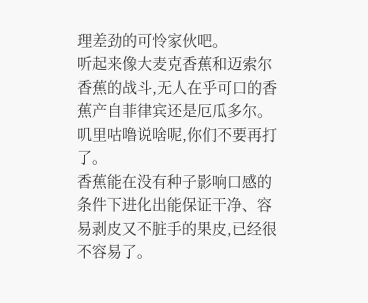理差劲的可怜家伙吧。
听起来像大麦克香蕉和迈索尔香蕉的战斗,无人在乎可口的香蕉产自菲律宾还是厄瓜多尔。
叽里咕噜说啥呢,你们不要再打了。
香蕉能在没有种子影响口感的条件下进化出能保证干净、容易剥皮又不脏手的果皮,已经很不容易了。